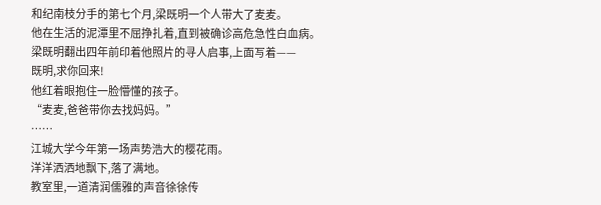和纪南枝分手的第七个月,梁既明一个人带大了麦麦。
他在生活的泥潭里不屈挣扎着,直到被确诊高危急性白血病。
梁既明翻出四年前印着他照片的寻人启事,上面写着——
既明,求你回来!
他红着眼抱住一脸懵懂的孩子。
“麦麦,爸爸带你去找妈妈。”
……
江城大学今年第一场声势浩大的樱花雨。
洋洋洒洒地飘下,落了满地。
教室里,一道清润儒雅的声音徐徐传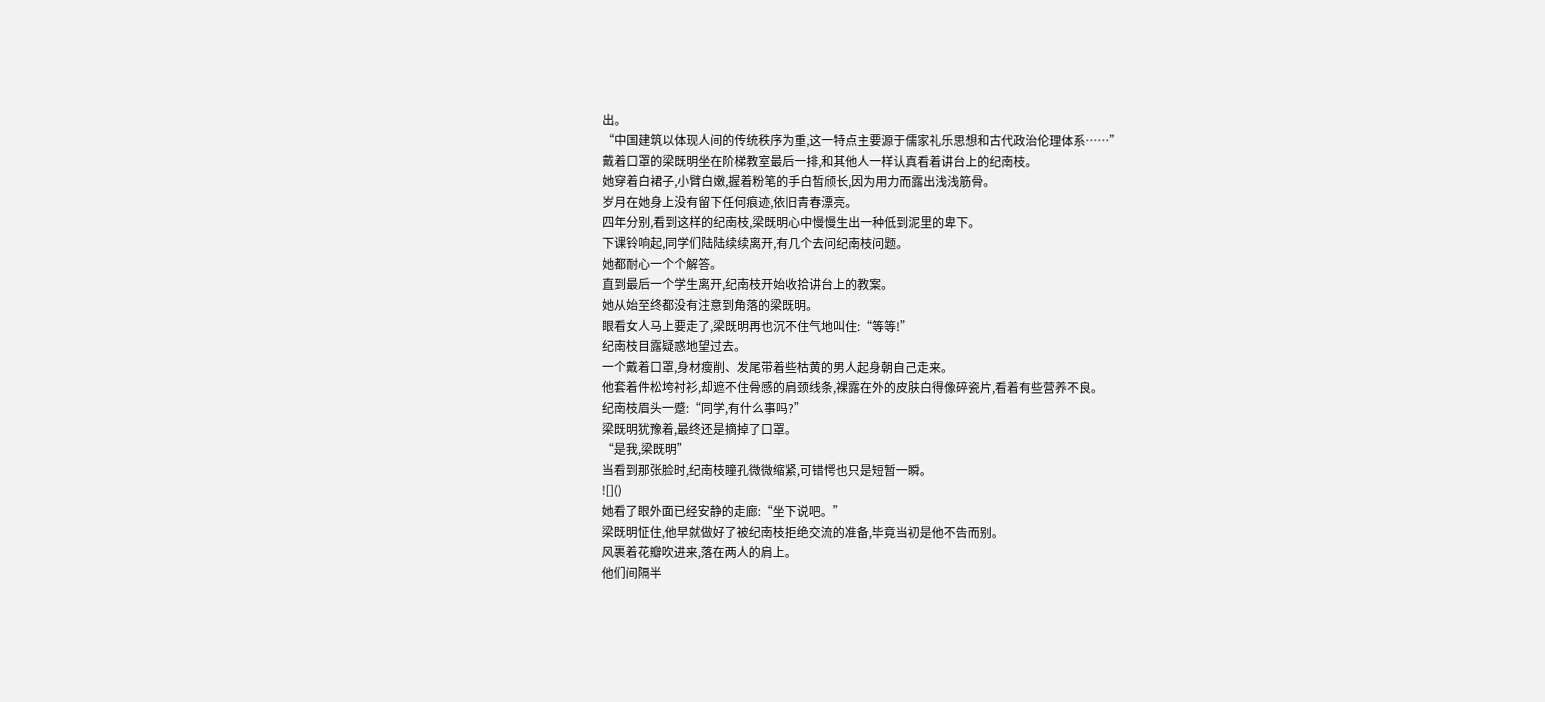出。
“中国建筑以体现人间的传统秩序为重,这一特点主要源于儒家礼乐思想和古代政治伦理体系……”
戴着口罩的梁既明坐在阶梯教室最后一排,和其他人一样认真看着讲台上的纪南枝。
她穿着白裙子,小臂白嫩,握着粉笔的手白皙颀长,因为用力而露出浅浅筋骨。
岁月在她身上没有留下任何痕迹,依旧青春漂亮。
四年分别,看到这样的纪南枝,梁既明心中慢慢生出一种低到泥里的卑下。
下课铃响起,同学们陆陆续续离开,有几个去问纪南枝问题。
她都耐心一个个解答。
直到最后一个学生离开,纪南枝开始收拾讲台上的教案。
她从始至终都没有注意到角落的梁既明。
眼看女人马上要走了,梁既明再也沉不住气地叫住:“等等!”
纪南枝目露疑惑地望过去。
一个戴着口罩,身材瘦削、发尾带着些枯黄的男人起身朝自己走来。
他套着件松垮衬衫,却遮不住骨感的肩颈线条,裸露在外的皮肤白得像碎瓷片,看着有些营养不良。
纪南枝眉头一蹙:“同学,有什么事吗?”
梁既明犹豫着,最终还是摘掉了口罩。
“是我,梁既明”
当看到那张脸时,纪南枝瞳孔微微缩紧,可错愕也只是短暂一瞬。
![]()
她看了眼外面已经安静的走廊:“坐下说吧。”
梁既明怔住,他早就做好了被纪南枝拒绝交流的准备,毕竟当初是他不告而别。
风裹着花瓣吹进来,落在两人的肩上。
他们间隔半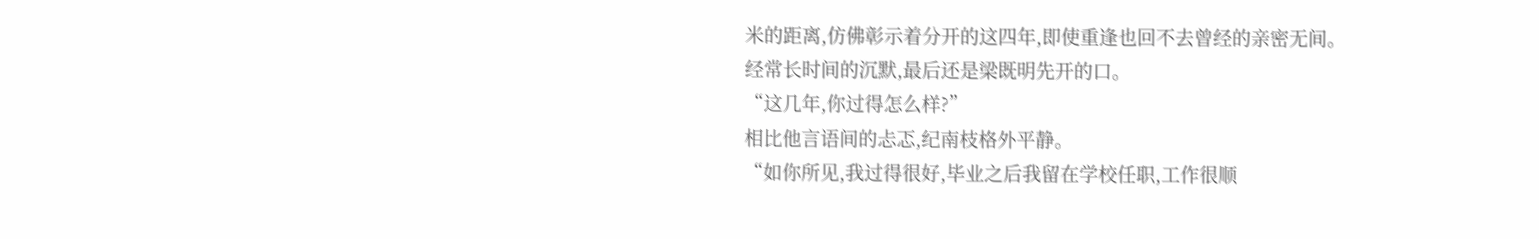米的距离,仿佛彰示着分开的这四年,即使重逢也回不去曾经的亲密无间。
经常长时间的沉默,最后还是梁既明先开的口。
“这几年,你过得怎么样?”
相比他言语间的忐忑,纪南枝格外平静。
“如你所见,我过得很好,毕业之后我留在学校任职,工作很顺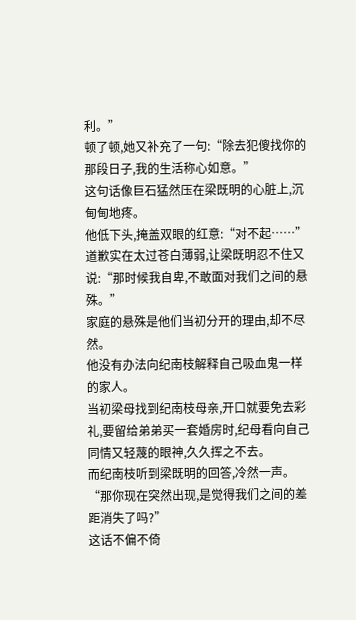利。”
顿了顿,她又补充了一句:“除去犯傻找你的那段日子,我的生活称心如意。”
这句话像巨石猛然压在梁既明的心脏上,沉甸甸地疼。
他低下头,掩盖双眼的红意:“对不起……”
道歉实在太过苍白薄弱,让梁既明忍不住又说:“那时候我自卑,不敢面对我们之间的悬殊。”
家庭的悬殊是他们当初分开的理由,却不尽然。
他没有办法向纪南枝解释自己吸血鬼一样的家人。
当初梁母找到纪南枝母亲,开口就要免去彩礼,要留给弟弟买一套婚房时,纪母看向自己同情又轻蔑的眼神,久久挥之不去。
而纪南枝听到梁既明的回答,冷然一声。
“那你现在突然出现,是觉得我们之间的差距消失了吗?”
这话不偏不倚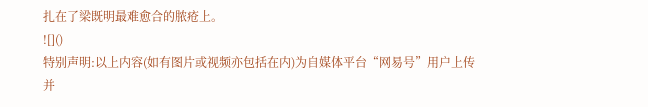扎在了梁既明最难愈合的脓疮上。
![]()
特别声明:以上内容(如有图片或视频亦包括在内)为自媒体平台“网易号”用户上传并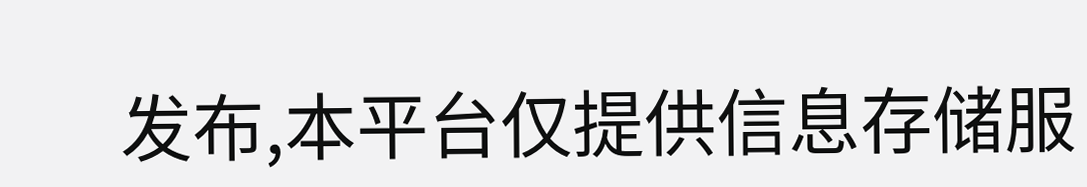发布,本平台仅提供信息存储服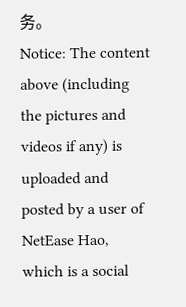务。
Notice: The content above (including the pictures and videos if any) is uploaded and posted by a user of NetEase Hao, which is a social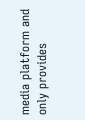media platform and only provides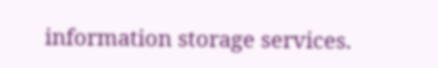information storage services.